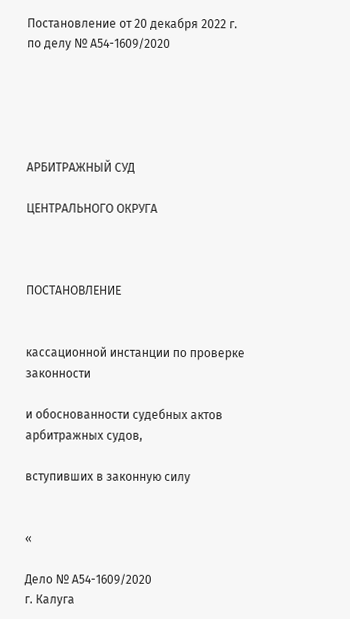Постановление от 20 декабря 2022 г. по делу № А54-1609/2020





АРБИТРАЖНЫЙ СУД

ЦЕНТРАЛЬНОГО ОКРУГА



ПОСТАНОВЛЕНИЕ


кассационной инстанции по проверке законности

и обоснованности судебных актов арбитражных судов,

вступивших в законную силу


«

Дело № А54-1609/2020
г. Калуга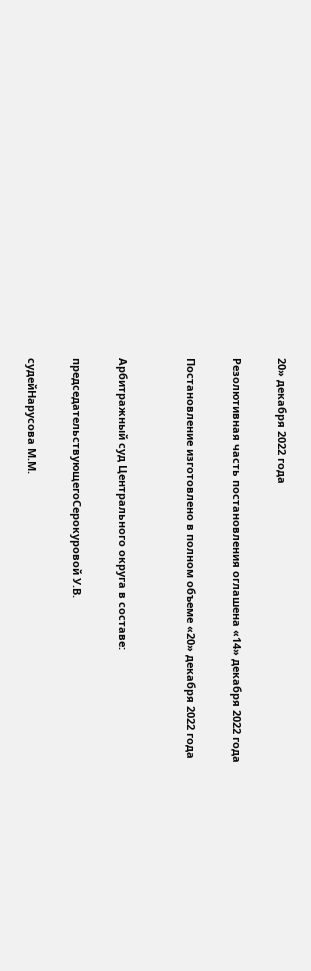20» декабря 2022 года

Резолютивная часть постановления оглашена «14» декабря 2022 года

Постановление изготовлено в полном объеме «20» декабря 2022 года


Арбитражный суд Центрального округа в составе:

председательствующегоСерокуровой У.В.

судейНарусова М.М.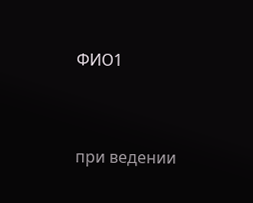ФИО1


при ведении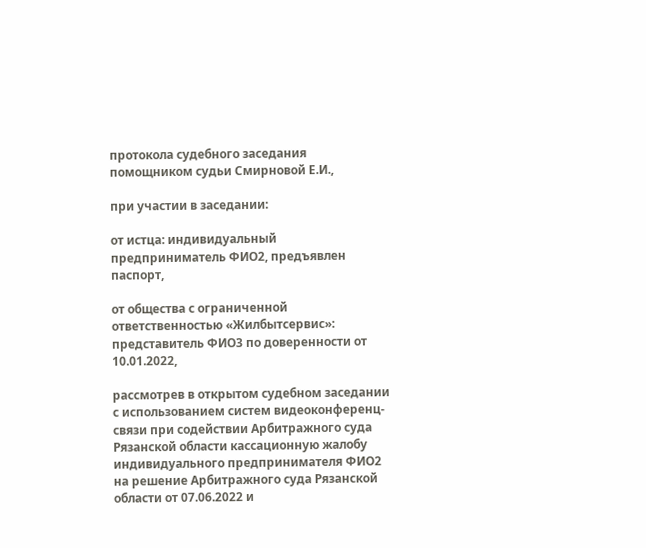протокола судебного заседания помощником судьи Смирновой Е.И.,

при участии в заседании:

от истца: индивидуальный предприниматель ФИО2, предъявлен паспорт,

от общества с ограниченной ответственностью «Жилбытсервис»: представитель ФИО3 по доверенности от 10.01.2022,

рассмотрев в открытом судебном заседании с использованием систем видеоконференц-связи при содействии Арбитражного суда Рязанской области кассационную жалобу индивидуального предпринимателя ФИО2 на решение Арбитражного суда Рязанской области от 07.06.2022 и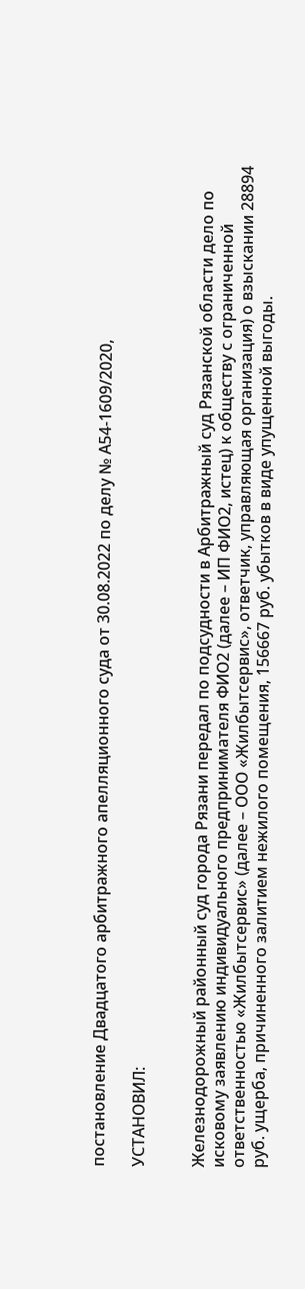постановление Двадцатого арбитражного апелляционного суда от 30.08.2022 по делу № А54-1609/2020,

УСТАНОВИЛ:


Железнодорожный районный суд города Рязани передал по подсудности в Арбитражный суд Рязанской области дело по исковому заявлению индивидуального предпринимателя ФИО2 (далее – ИП ФИО2, истец) к обществу с ограниченной ответственностью «Жилбытсервис» (далее – ООО «Жилбытсервис», ответчик, управляющая организация) о взыскании 28894 руб. ущерба, причиненного залитием нежилого помещения, 156667 руб. убытков в виде упущенной выгоды.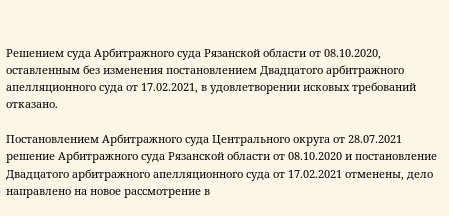Решением суда Арбитражного суда Рязанской области от 08.10.2020, оставленным без изменения постановлением Двадцатого арбитражного апелляционного суда от 17.02.2021, в удовлетворении исковых требований отказано.

Постановлением Арбитражного суда Центрального округа от 28.07.2021 решение Арбитражного суда Рязанской области от 08.10.2020 и постановление Двадцатого арбитражного апелляционного суда от 17.02.2021 отменены, дело направлено на новое рассмотрение в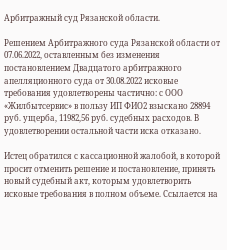Арбитражный суд Рязанской области.

Решением Арбитражного суда Рязанской области от 07.06.2022, оставленным без изменения постановлением Двадцатого арбитражного апелляционного суда от 30.08.2022 исковые требования удовлетворены частично: с ООО «Жилбытсервис» в пользу ИП ФИО2 взыскано 28894 руб. ущерба, 11982,56 руб. судебных расходов. В удовлетворении остальной части иска отказано.

Истец обратился с кассационной жалобой, в которой просит отменить решение и постановление, принять новый судебный акт, которым удовлетворить исковые требования в полном объеме. Ссылается на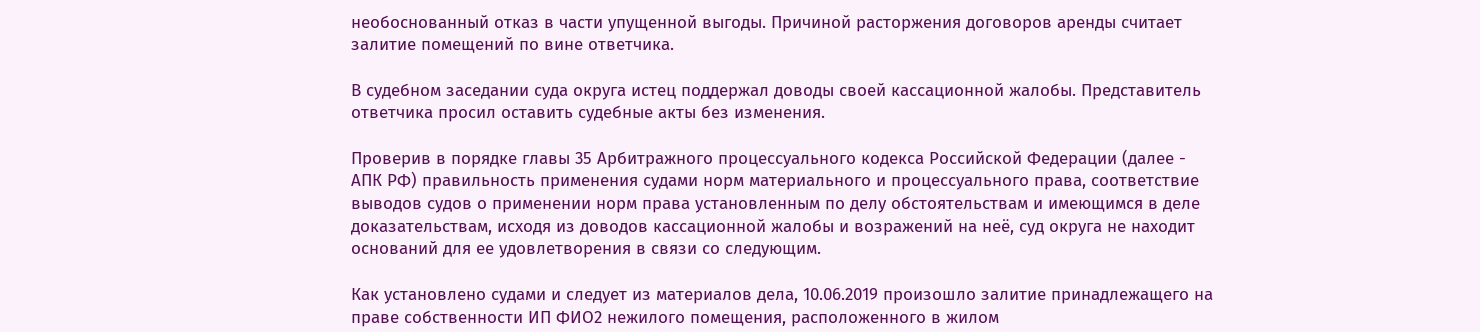необоснованный отказ в части упущенной выгоды. Причиной расторжения договоров аренды считает залитие помещений по вине ответчика.

В судебном заседании суда округа истец поддержал доводы своей кассационной жалобы. Представитель ответчика просил оставить судебные акты без изменения.

Проверив в порядке главы 35 Арбитражного процессуального кодекса Российской Федерации (далее - АПК РФ) правильность применения судами норм материального и процессуального права, соответствие выводов судов о применении норм права установленным по делу обстоятельствам и имеющимся в деле доказательствам, исходя из доводов кассационной жалобы и возражений на неё, суд округа не находит оснований для ее удовлетворения в связи со следующим.

Как установлено судами и следует из материалов дела, 10.06.2019 произошло залитие принадлежащего на праве собственности ИП ФИО2 нежилого помещения, расположенного в жилом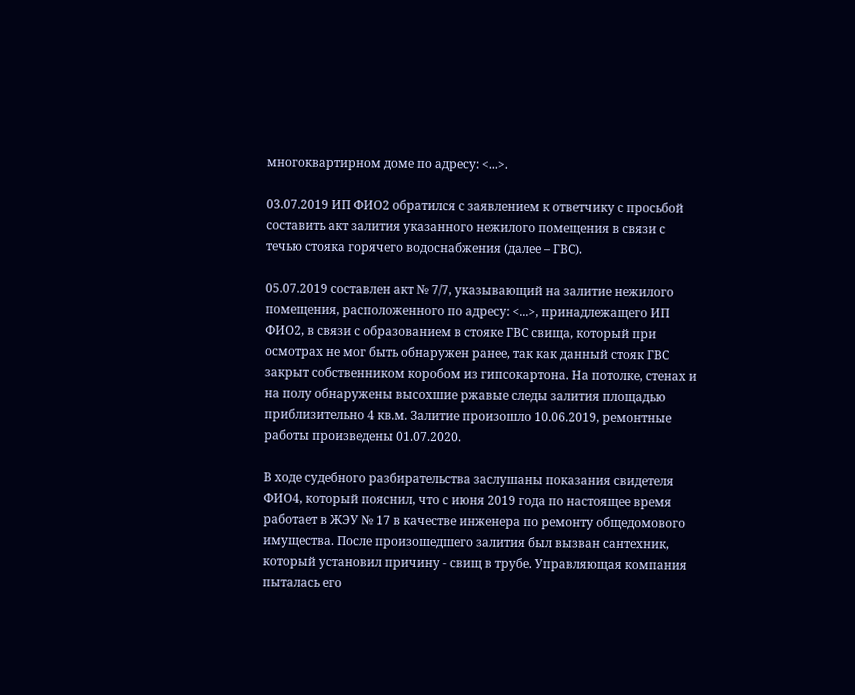многоквартирном доме по адресу: <...>.

03.07.2019 ИП ФИО2 обратился с заявлением к ответчику с просьбой составить акт залития указанного нежилого помещения в связи с течью стояка горячего водоснабжения (далее – ГВС).

05.07.2019 составлен акт № 7/7, указывающий на залитие нежилого помещения, расположенного по адресу: <...>, принадлежащего ИП ФИО2, в связи с образованием в стояке ГВС свища, который при осмотрах не мог быть обнаружен ранее, так как данный стояк ГВС закрыт собственником коробом из гипсокартона. На потолке, стенах и на полу обнаружены высохшие ржавые следы залития площадью приблизительно 4 кв.м. Залитие произошло 10.06.2019, ремонтные работы произведены 01.07.2020.

В ходе судебного разбирательства заслушаны показания свидетеля ФИО4, который пояснил, что с июня 2019 года по настоящее время работает в ЖЭУ № 17 в качестве инженера по ремонту общедомового имущества. После произошедшего залития был вызван сантехник, который установил причину - свищ в трубе. Управляющая компания пыталась его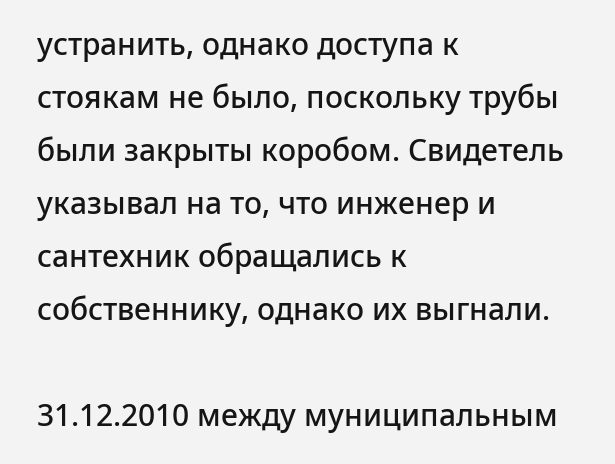устранить, однако доступа к стоякам не было, поскольку трубы были закрыты коробом. Свидетель указывал на то, что инженер и сантехник обращались к собственнику, однако их выгнали.

31.12.2010 между муниципальным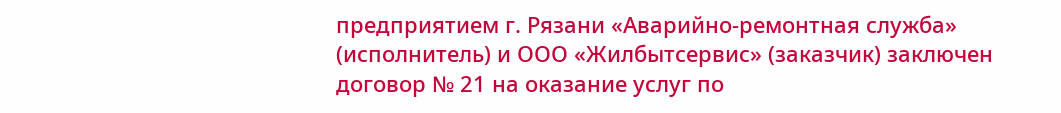предприятием г. Рязани «Аварийно-ремонтная служба» (исполнитель) и ООО «Жилбытсервис» (заказчик) заключен договор № 21 на оказание услуг по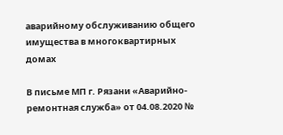аварийному обслуживанию общего имущества в многоквартирных домах

В письме МП г. Рязани «Аварийно-ремонтная служба» от 04.08.2020 №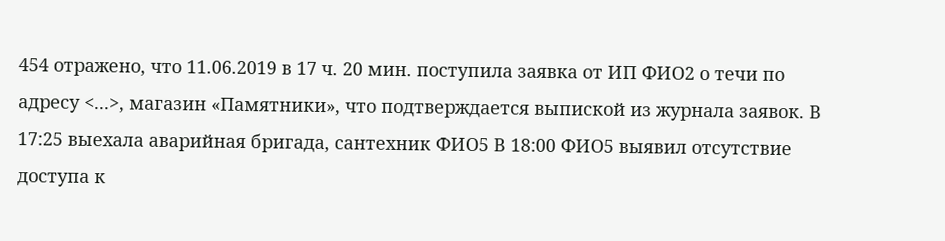454 отражено, что 11.06.2019 в 17 ч. 20 мин. поступила заявка от ИП ФИО2 о течи по адресу <...>, магазин «Памятники», что подтверждается выпиской из журнала заявок. В 17:25 выехала аварийная бригада, сантехник ФИО5 В 18:00 ФИО5 выявил отсутствие доступа к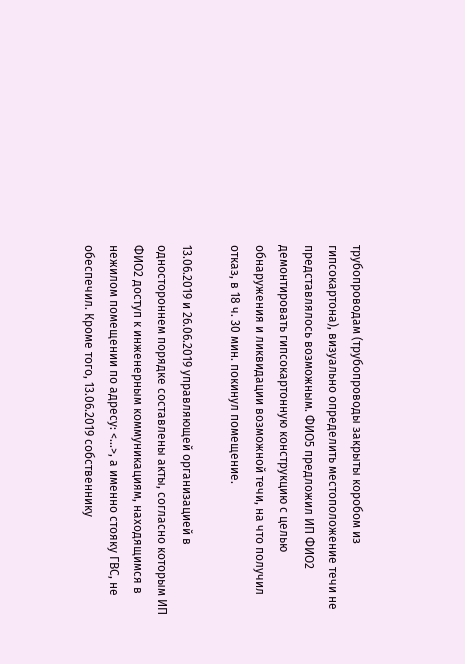трубопроводам (трубопроводы закрыты коробом из гипсокартона), визуально определить местоположение течи не представлялось возможным. ФИО5 предложил ИП ФИО2 демонтировать гипсокартонную конструкцию с целью обнаружения и ликвидации возможной течи, на что получил отказ, в 18 ч. 30 мин. покинул помещение.

13.06.2019 и 26.06.2019 управляющей организацией в одностороннем порядке составлены акты, согласно которым ИП ФИО2 доступ к инженерным коммуникациям, находящимся в нежилом помещении по адресу: <...>, а именно стояку ГВС, не обеспечил. Кроме того, 13.06.2019 собственнику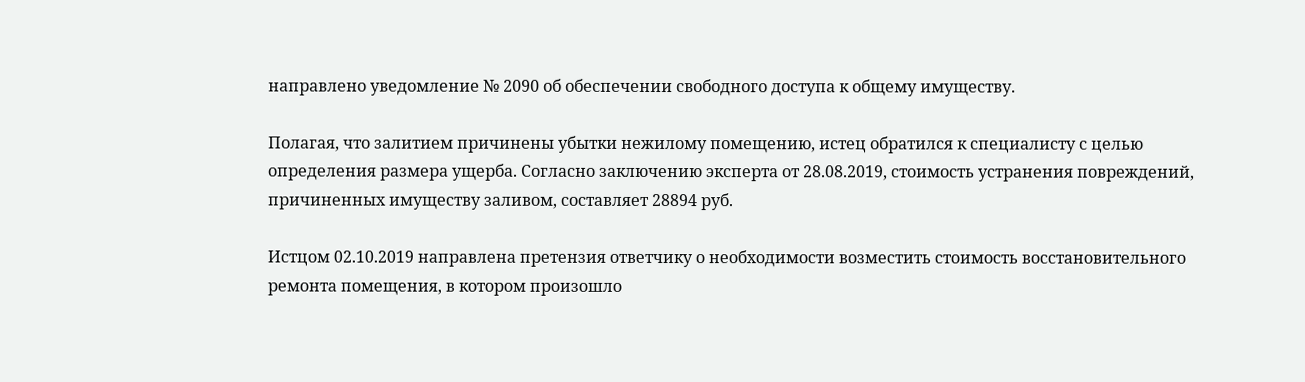направлено уведомление № 2090 об обеспечении свободного доступа к общему имуществу.

Полагая, что залитием причинены убытки нежилому помещению, истец обратился к специалисту с целью определения размера ущерба. Согласно заключению эксперта от 28.08.2019, стоимость устранения повреждений, причиненных имуществу заливом, составляет 28894 руб.

Истцом 02.10.2019 направлена претензия ответчику о необходимости возместить стоимость восстановительного ремонта помещения, в котором произошло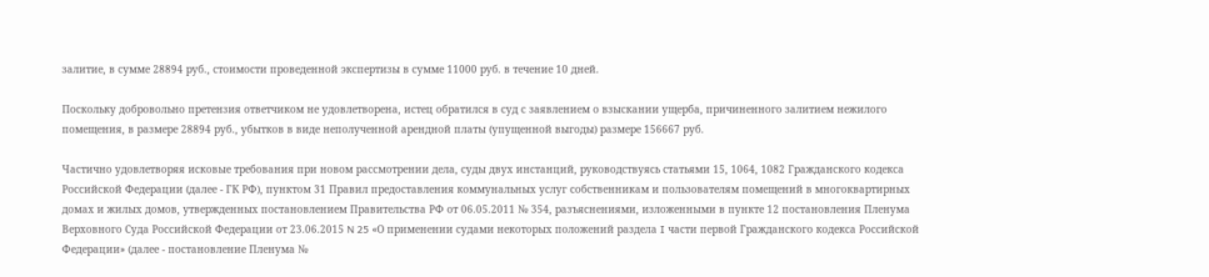залитие, в сумме 28894 руб., стоимости проведенной экспертизы в сумме 11000 руб. в течение 10 дней.

Поскольку добровольно претензия ответчиком не удовлетворена, истец обратился в суд с заявлением о взыскании ущерба, причиненного залитием нежилого помещения, в размере 28894 руб., убытков в виде неполученной арендной платы (упущенной выгоды) размере 156667 руб.

Частично удовлетворяя исковые требования при новом рассмотрении дела, суды двух инстанций, руководствуясь статьями 15, 1064, 1082 Гражданского кодекса Российской Федерации (далее - ГК РФ), пунктом 31 Правил предоставления коммунальных услуг собственникам и пользователям помещений в многоквартирных домах и жилых домов, утвержденных постановлением Правительства РФ от 06.05.2011 № 354, разъяснениями, изложенными в пункте 12 постановления Пленума Верховного Суда Российской Федерации от 23.06.2015 N 25 «О применении судами некоторых положений раздела I части первой Гражданского кодекса Российской Федерации» (далее - постановление Пленума №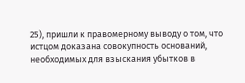25), пришли к правомерному выводу о том, что истцом доказана совокупность оснований, необходимых для взыскания убытков в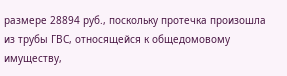размере 28894 руб., поскольку протечка произошла из трубы ГВС, относящейся к общедомовому имуществу,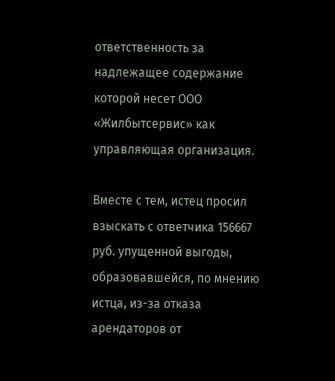ответственность за надлежащее содержание которой несет ООО «Жилбытсервис» как управляющая организация.

Вместе с тем, истец просил взыскать с ответчика 156667 руб. упущенной выгоды, образовавшейся, по мнению истца, из-за отказа арендаторов от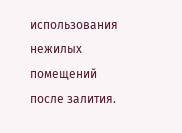использования нежилых помещений после залития.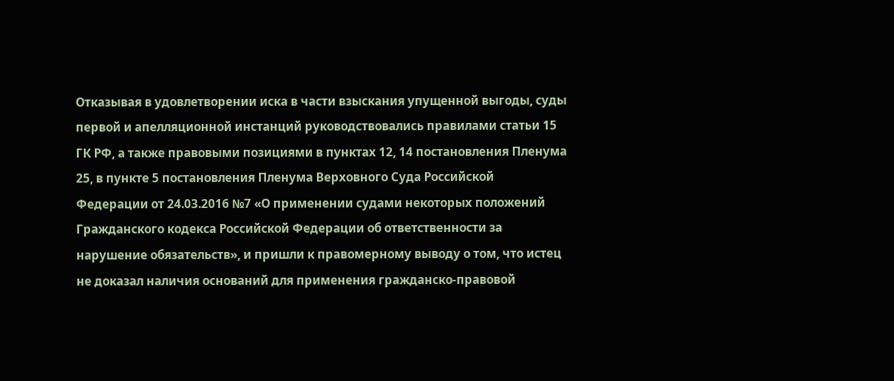Отказывая в удовлетворении иска в части взыскания упущенной выгоды, суды первой и апелляционной инстанций руководствовались правилами статьи 15 ГК РФ, а также правовыми позициями в пунктах 12, 14 постановления Пленума 25, в пункте 5 постановления Пленума Верховного Суда Российской Федерации от 24.03.2016 №7 «О применении судами некоторых положений Гражданского кодекса Российской Федерации об ответственности за нарушение обязательств», и пришли к правомерному выводу о том, что истец не доказал наличия оснований для применения гражданско-правовой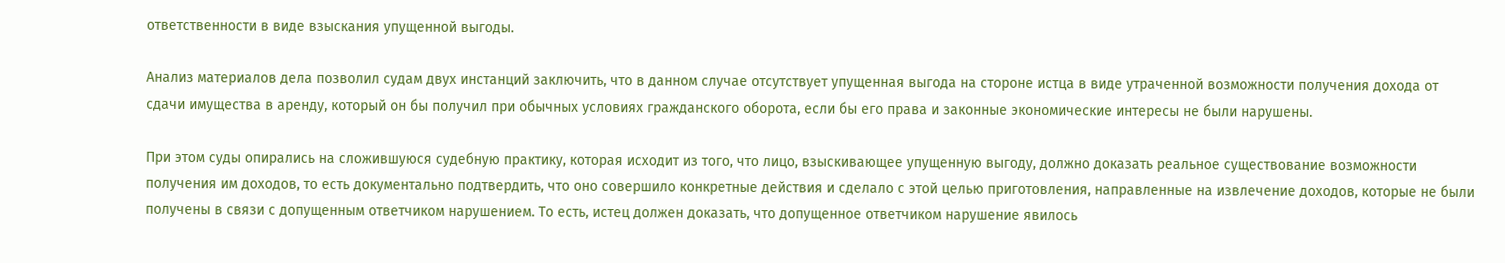ответственности в виде взыскания упущенной выгоды.

Анализ материалов дела позволил судам двух инстанций заключить, что в данном случае отсутствует упущенная выгода на стороне истца в виде утраченной возможности получения дохода от сдачи имущества в аренду, который он бы получил при обычных условиях гражданского оборота, если бы его права и законные экономические интересы не были нарушены.

При этом суды опирались на сложившуюся судебную практику, которая исходит из того, что лицо, взыскивающее упущенную выгоду, должно доказать реальное существование возможности получения им доходов, то есть документально подтвердить, что оно совершило конкретные действия и сделало с этой целью приготовления, направленные на извлечение доходов, которые не были получены в связи с допущенным ответчиком нарушением. То есть, истец должен доказать, что допущенное ответчиком нарушение явилось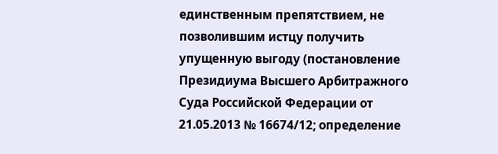единственным препятствием, не позволившим истцу получить упущенную выгоду (постановление Президиума Высшего Арбитражного Суда Российской Федерации от 21.05.2013 № 16674/12; определение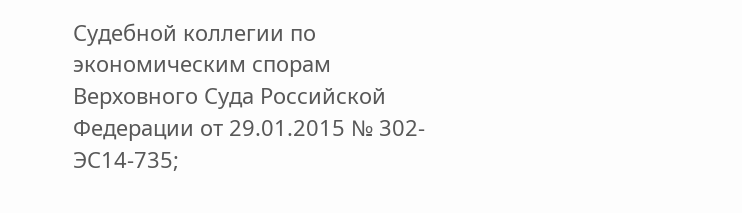Судебной коллегии по экономическим спорам Верховного Суда Российской Федерации от 29.01.2015 № 302-ЭС14-735;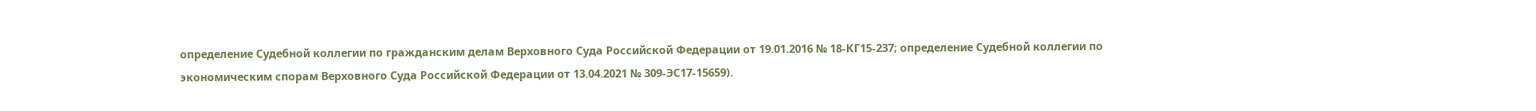определение Судебной коллегии по гражданским делам Верховного Суда Российской Федерации от 19.01.2016 № 18-КГ15-237; определение Судебной коллегии по экономическим спорам Верховного Суда Российской Федерации от 13.04.2021 № 309-ЭС17-15659).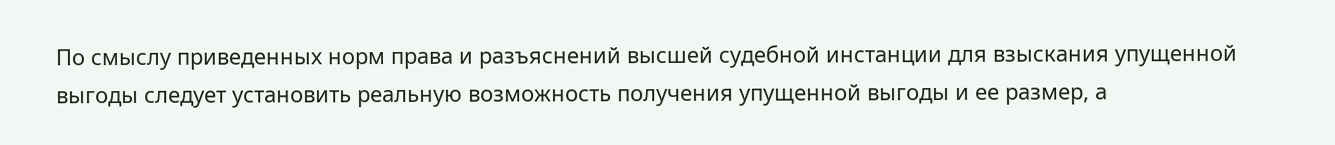По смыслу приведенных норм права и разъяснений высшей судебной инстанции для взыскания упущенной выгоды следует установить реальную возможность получения упущенной выгоды и ее размер, а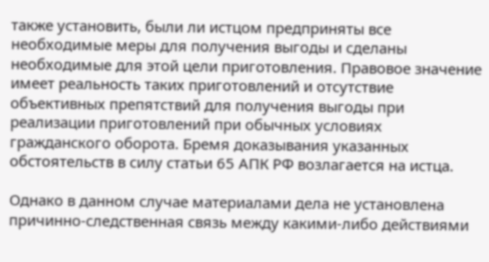также установить, были ли истцом предприняты все необходимые меры для получения выгоды и сделаны необходимые для этой цели приготовления. Правовое значение имеет реальность таких приготовлений и отсутствие объективных препятствий для получения выгоды при реализации приготовлений при обычных условиях гражданского оборота. Бремя доказывания указанных обстоятельств в силу статьи 65 АПК РФ возлагается на истца.

Однако в данном случае материалами дела не установлена причинно-следственная связь между какими-либо действиями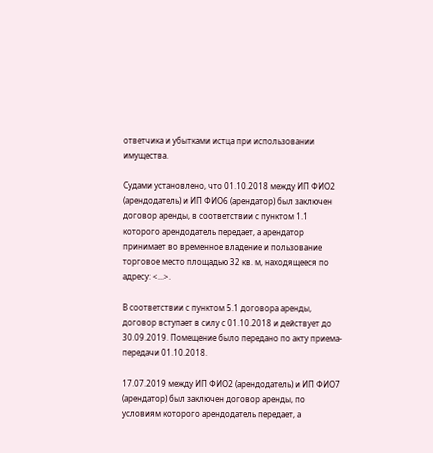ответчика и убытками истца при использовании имущества.

Судами установлено, что 01.10.2018 между ИП ФИО2 (арендодатель) и ИП ФИО6 (арендатор) был заключен договор аренды, в соответствии с пунктом 1.1 которого арендодатель передает, а арендатор принимает во временное владение и пользование торговое место площадью 32 кв. м, находящееся по адресу: <...>.

В соответствии с пунктом 5.1 договора аренды, договор вступает в силу с 01.10.2018 и действует до 30.09.2019. Помещение было передано по акту приема-передачи 01.10.2018.

17.07.2019 между ИП ФИО2 (арендодатель) и ИП ФИО7 (арендатор) был заключен договор аренды, по условиям которого арендодатель передает, а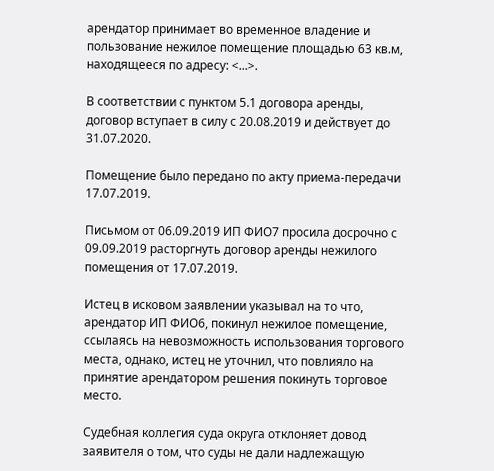арендатор принимает во временное владение и пользование нежилое помещение площадью 63 кв.м, находящееся по адресу: <...>.

В соответствии с пунктом 5.1 договора аренды, договор вступает в силу с 20.08.2019 и действует до 31.07.2020.

Помещение было передано по акту приема-передачи 17.07.2019.

Письмом от 06.09.2019 ИП ФИО7 просила досрочно с 09.09.2019 расторгнуть договор аренды нежилого помещения от 17.07.2019.

Истец в исковом заявлении указывал на то что, арендатор ИП ФИО6, покинул нежилое помещение, ссылаясь на невозможность использования торгового места, однако, истец не уточнил, что повлияло на принятие арендатором решения покинуть торговое место.

Судебная коллегия суда округа отклоняет довод заявителя о том, что суды не дали надлежащую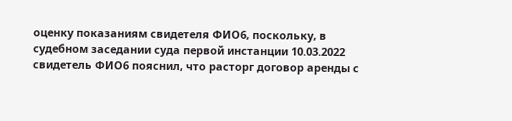оценку показаниям свидетеля ФИО6, поскольку, в судебном заседании суда первой инстанции 10.03.2022 свидетель ФИО6 пояснил, что расторг договор аренды с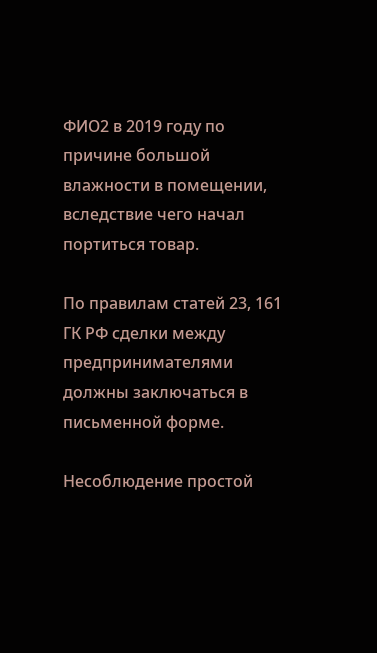ФИО2 в 2019 году по причине большой влажности в помещении, вследствие чего начал портиться товар.

По правилам статей 23, 161 ГК РФ сделки между предпринимателями должны заключаться в письменной форме.

Несоблюдение простой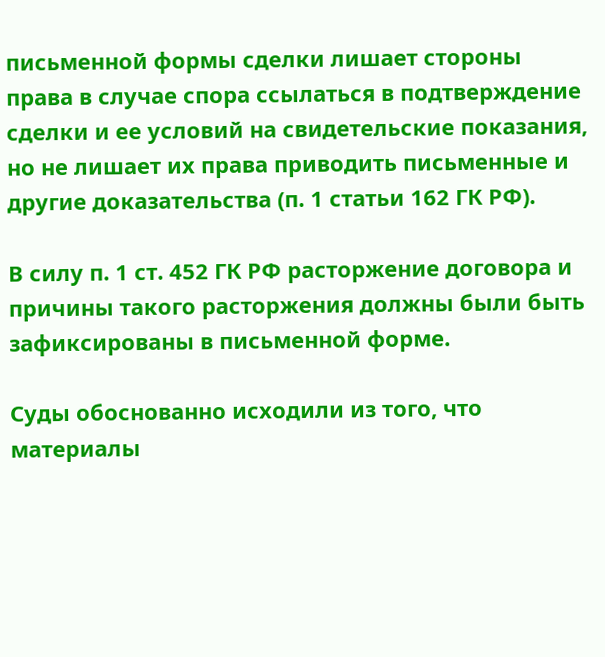письменной формы сделки лишает стороны права в случае спора ссылаться в подтверждение сделки и ее условий на свидетельские показания, но не лишает их права приводить письменные и другие доказательства (п. 1 статьи 162 ГК РФ).

В силу п. 1 ст. 452 ГК РФ расторжение договора и причины такого расторжения должны были быть зафиксированы в письменной форме.

Суды обоснованно исходили из того, что материалы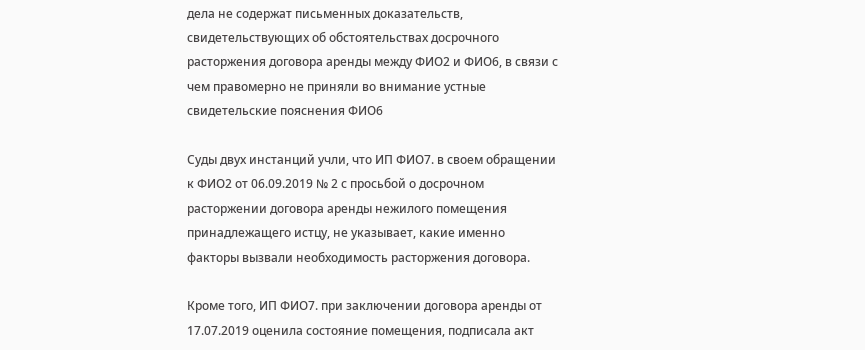дела не содержат письменных доказательств, свидетельствующих об обстоятельствах досрочного расторжения договора аренды между ФИО2 и ФИО6, в связи с чем правомерно не приняли во внимание устные свидетельские пояснения ФИО6

Суды двух инстанций учли, что ИП ФИО7. в своем обращении к ФИО2 от 06.09.2019 № 2 с просьбой о досрочном расторжении договора аренды нежилого помещения принадлежащего истцу, не указывает, какие именно факторы вызвали необходимость расторжения договора.

Кроме того, ИП ФИО7. при заключении договора аренды от 17.07.2019 оценила состояние помещения, подписала акт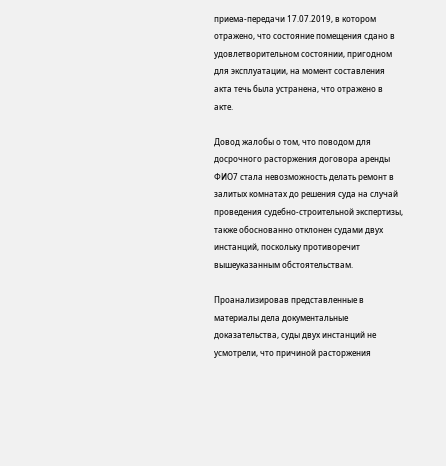приема-передачи 17.07.2019, в котором отражено, что состояние помещения сдано в удовлетворительном состоянии, пригодном для эксплуатации, на момент составления акта течь была устранена, что отражено в акте.

Довод жалобы о том, что поводом для досрочного расторжения договора аренды ФИО7 стала невозможность делать ремонт в залитых комнатах до решения суда на случай проведения судебно-строительной экспертизы, также обоснованно отклонен судами двух инстанций, поскольку противоречит вышеуказанным обстоятельствам.

Проанализировав представленные в материалы дела документальные доказательства, суды двух инстанций не усмотрели, что причиной расторжения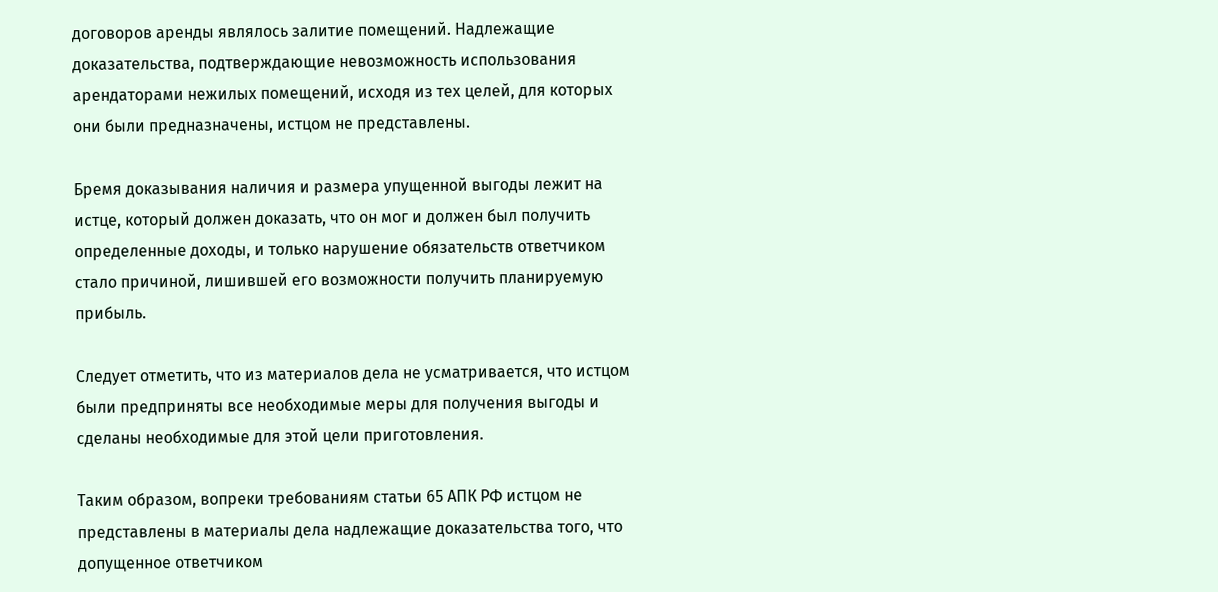договоров аренды являлось залитие помещений. Надлежащие доказательства, подтверждающие невозможность использования арендаторами нежилых помещений, исходя из тех целей, для которых они были предназначены, истцом не представлены.

Бремя доказывания наличия и размера упущенной выгоды лежит на истце, который должен доказать, что он мог и должен был получить определенные доходы, и только нарушение обязательств ответчиком стало причиной, лишившей его возможности получить планируемую прибыль.

Следует отметить, что из материалов дела не усматривается, что истцом были предприняты все необходимые меры для получения выгоды и сделаны необходимые для этой цели приготовления.

Таким образом, вопреки требованиям статьи 65 АПК РФ истцом не представлены в материалы дела надлежащие доказательства того, что допущенное ответчиком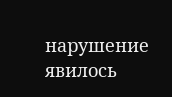нарушение явилось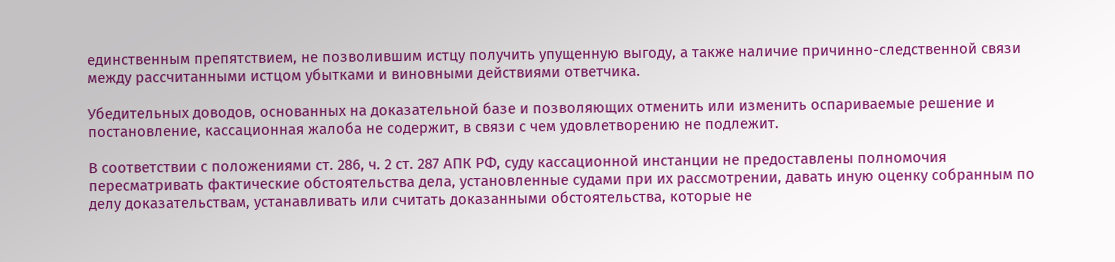единственным препятствием, не позволившим истцу получить упущенную выгоду, а также наличие причинно-следственной связи между рассчитанными истцом убытками и виновными действиями ответчика.

Убедительных доводов, основанных на доказательной базе и позволяющих отменить или изменить оспариваемые решение и постановление, кассационная жалоба не содержит, в связи с чем удовлетворению не подлежит.

В соответствии с положениями ст. 286, ч. 2 ст. 287 АПК РФ, суду кассационной инстанции не предоставлены полномочия пересматривать фактические обстоятельства дела, установленные судами при их рассмотрении, давать иную оценку собранным по делу доказательствам, устанавливать или считать доказанными обстоятельства, которые не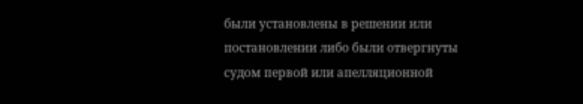были установлены в решении или постановлении либо были отвергнуты судом первой или апелляционной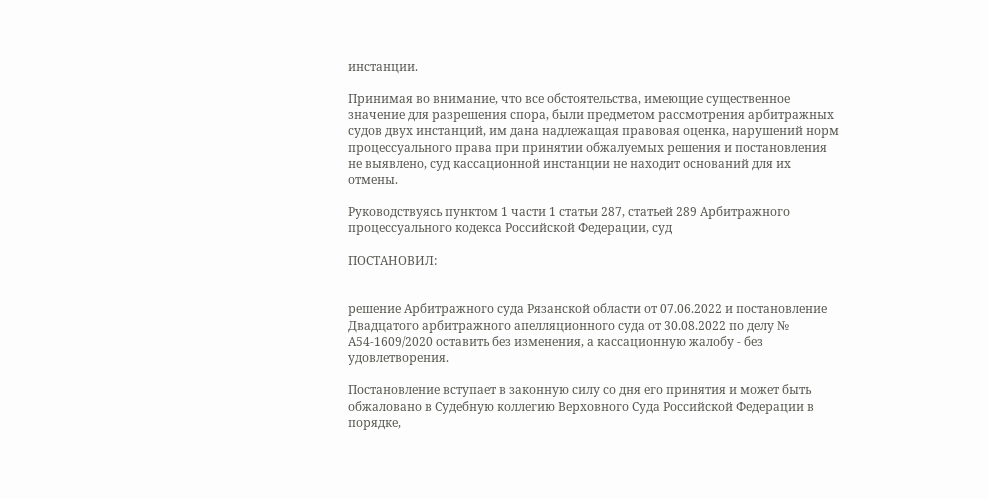инстанции.

Принимая во внимание, что все обстоятельства, имеющие существенное значение для разрешения спора, были предметом рассмотрения арбитражных судов двух инстанций, им дана надлежащая правовая оценка, нарушений норм процессуального права при принятии обжалуемых решения и постановления не выявлено, суд кассационной инстанции не находит оснований для их отмены.

Руководствуясь пунктом 1 части 1 статьи 287, статьей 289 Арбитражного процессуального кодекса Российской Федерации, суд

ПОСТАНОВИЛ:


решение Арбитражного суда Рязанской области от 07.06.2022 и постановление Двадцатого арбитражного апелляционного суда от 30.08.2022 по делу № А54-1609/2020 оставить без изменения, а кассационную жалобу - без удовлетворения.

Постановление вступает в законную силу со дня его принятия и может быть обжаловано в Судебную коллегию Верховного Суда Российской Федерации в порядке,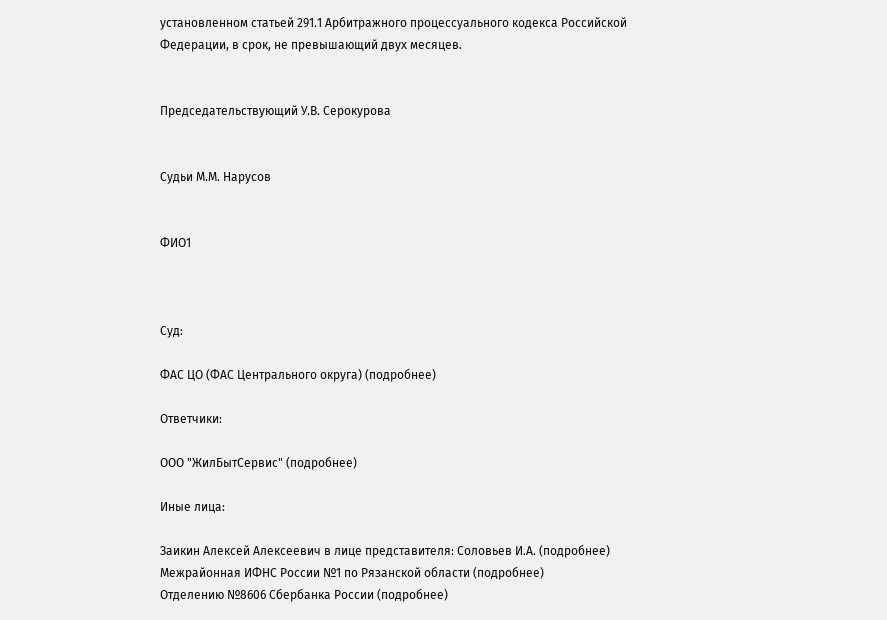установленном статьей 291.1 Арбитражного процессуального кодекса Российской Федерации, в срок, не превышающий двух месяцев.


Председательствующий У.В. Серокурова


Судьи М.М. Нарусов


ФИО1



Суд:

ФАС ЦО (ФАС Центрального округа) (подробнее)

Ответчики:

ООО "ЖилБытСервис" (подробнее)

Иные лица:

Заикин Алексей Алексеевич в лице представителя: Соловьев И.А. (подробнее)
Межрайонная ИФНС России №1 по Рязанской области (подробнее)
Отделению №8606 Сбербанка России (подробнее)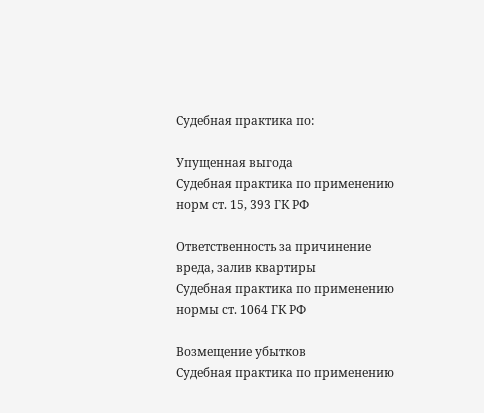Судебная практика по:

Упущенная выгода
Судебная практика по применению норм ст. 15, 393 ГК РФ

Ответственность за причинение вреда, залив квартиры
Судебная практика по применению нормы ст. 1064 ГК РФ

Возмещение убытков
Судебная практика по применению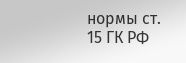нормы ст. 15 ГК РФ